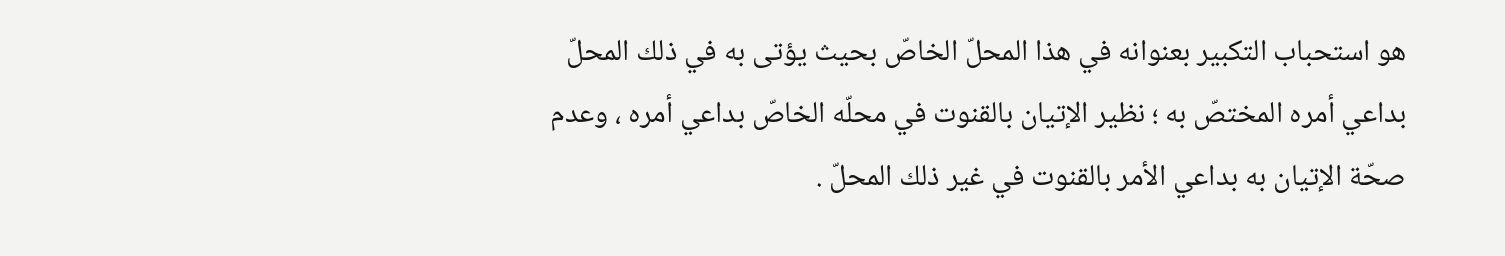هو استحباب التكبير بعنوانه في هذا المحلّ الخاصّ بحيث يؤتى به في ذلك المحلّ بداعي أمره المختصّ به ؛ نظير الإتيان بالقنوت في محلّه الخاصّ بداعي أمره ، وعدم صحّة الإتيان به بداعي الأمر بالقنوت في غير ذلك المحلّ .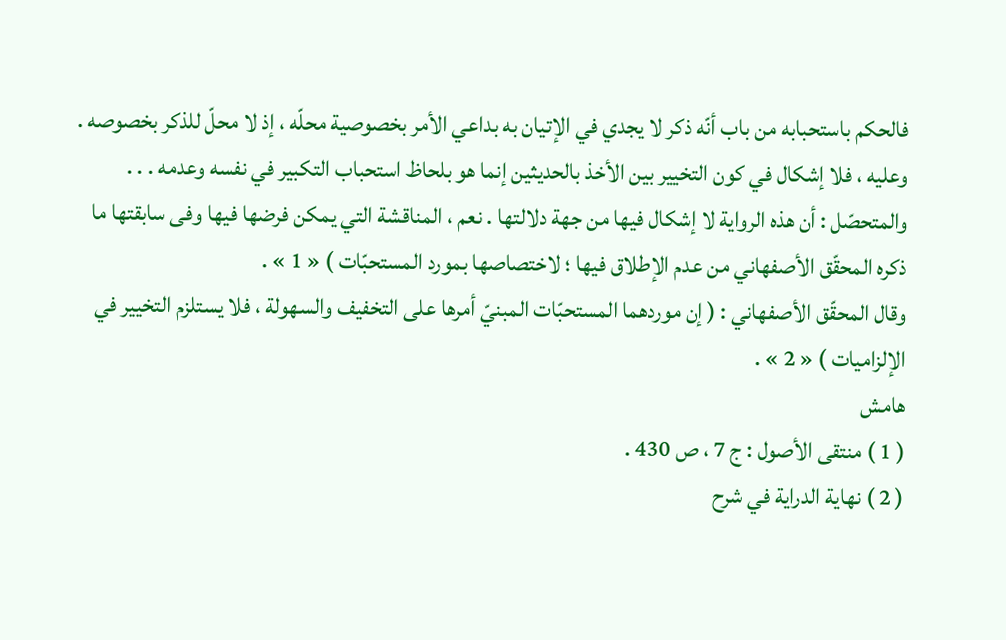فالحكم باستحبابه من باب أنّه ذكر لا يجدي في الإتيان به بداعي الأمر بخصوصية محلّه ، إذ لا محلّ للذكر بخصوصه .
وعليه ، فلا إشكال في كون التخيير بين الأخذ بالحديثين إنما هو بلحاظ استحباب التكبير في نفسه وعدمه . . .
والمتحصّل : أن هذه الرواية لا إشكال فيها من جهة دلالتها . نعم ، المناقشة التي يمكن فرضها فيها وفى سابقتها ما ذكره المحقّق الأصفهاني من عدم الإطلاق فيها ؛ لاختصاصها بمورد المستحبّات ) « 1 » .
وقال المحقّق الأصفهاني : ( إن موردهما المستحبّات المبنيّ أمرها على التخفيف والسهولة ، فلا يستلزم التخيير في الإلزاميات ) « 2 » .
هامش
( 1 ) منتقى الأصول : ج 7 ، ص 430 .
( 2 ) نهاية الدراية في شرح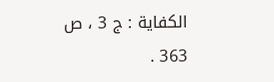الكفاية : ج 3 ، ص 363 .